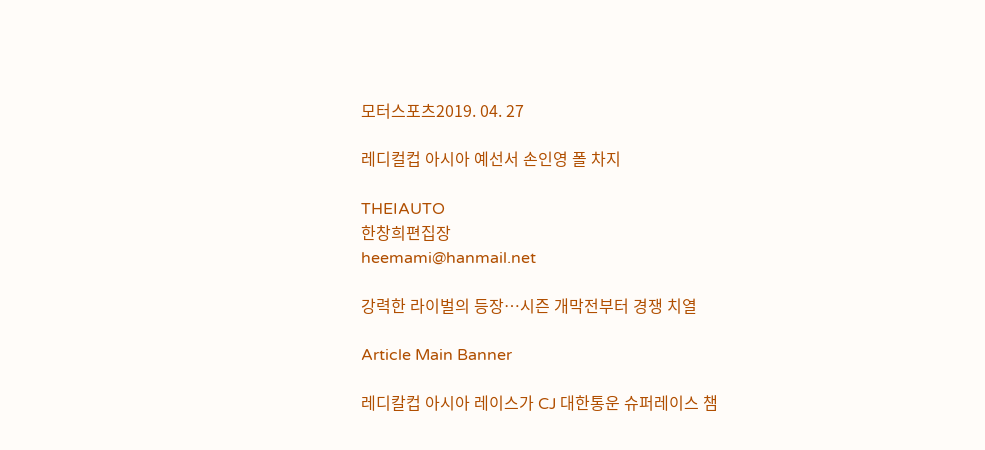모터스포츠2019. 04. 27

레디컬컵 아시아 예선서 손인영 폴 차지

THEIAUTO
한창희편집장
heemami@hanmail.net

강력한 라이벌의 등장…시즌 개막전부터 경쟁 치열

Article Main Banner

레디칼컵 아시아 레이스가 CJ 대한통운 슈퍼레이스 챔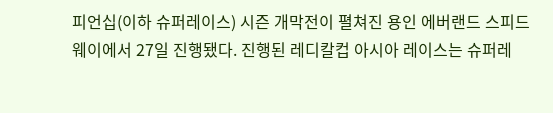피언십(이하 슈퍼레이스) 시즌 개막전이 펼쳐진 용인 에버랜드 스피드웨이에서 27일 진행됐다. 진행된 레디칼컵 아시아 레이스는 슈퍼레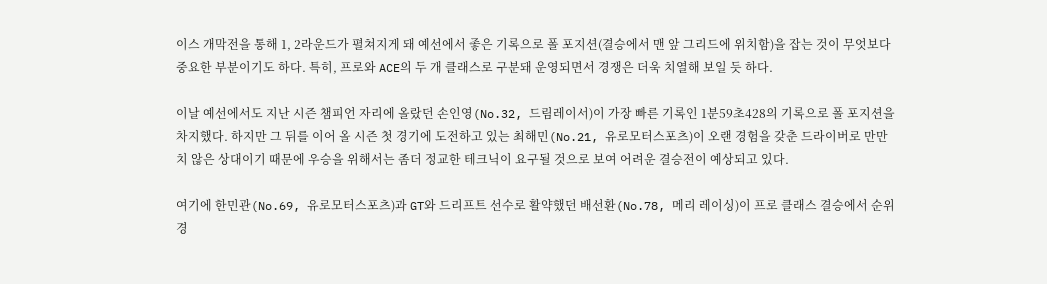이스 개막전을 통해 1, 2라운드가 펼쳐지게 돼 예선에서 좋은 기록으로 폴 포지션(결승에서 맨 앞 그리드에 위치함)을 잡는 것이 무엇보다 중요한 부분이기도 하다. 특히, 프로와 ACE의 두 개 클래스로 구분돼 운영되면서 경쟁은 더욱 치열해 보일 듯 하다.

이날 예선에서도 지난 시즌 챔피언 자리에 올랐던 손인영(No.32, 드림레이서)이 가장 빠른 기록인 1분59초428의 기록으로 폴 포지션을 차지했다. 하지만 그 뒤를 이어 올 시즌 첫 경기에 도전하고 있는 최해민(No.21, 유로모터스포츠)이 오랜 경험을 갖춘 드라이버로 만만치 않은 상대이기 때문에 우승을 위해서는 좀더 정교한 테크닉이 요구될 것으로 보여 어려운 결승전이 예상되고 있다.

여기에 한민관(No.69, 유로모터스포츠)과 GT와 드리프트 선수로 활약했던 배선환(No.78, 메리 레이싱)이 프로 클래스 결승에서 순위 경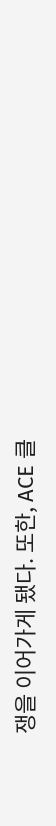쟁을 이어가게 됐다. 또한, ACE 클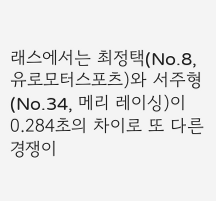래스에서는 최정택(No.8, 유로모터스포츠)와 서주형(No.34, 메리 레이싱)이 0.284초의 차이로 또 다른 경쟁이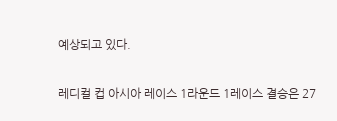예상되고 있다.

레디컬 컵 아시아 레이스 1라운드 1레이스 결승은 27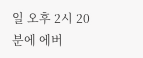일 오후 2시 20분에 에버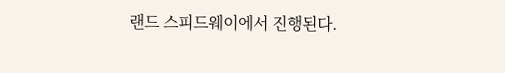랜드 스피드웨이에서 진행된다.